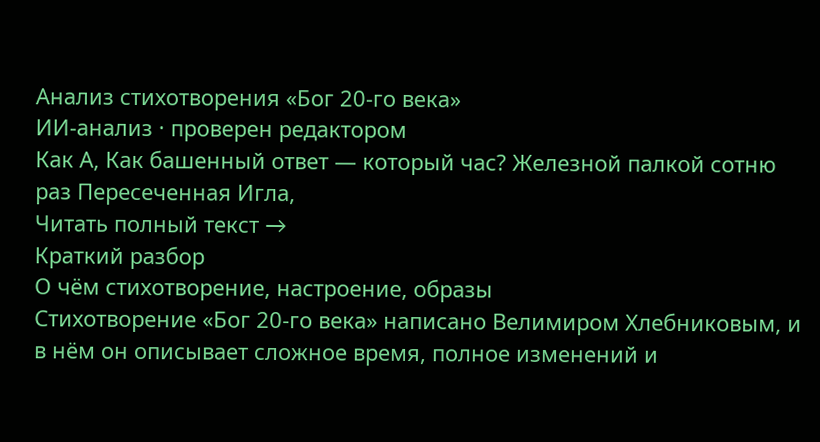Анализ стихотворения «Бог 20-го века»
ИИ-анализ · проверен редактором
Как А, Как башенный ответ — который час? Железной палкой сотню раз Пересеченная Игла,
Читать полный текст →
Краткий разбор
О чём стихотворение, настроение, образы
Стихотворение «Бог 20-го века» написано Велимиром Хлебниковым, и в нём он описывает сложное время, полное изменений и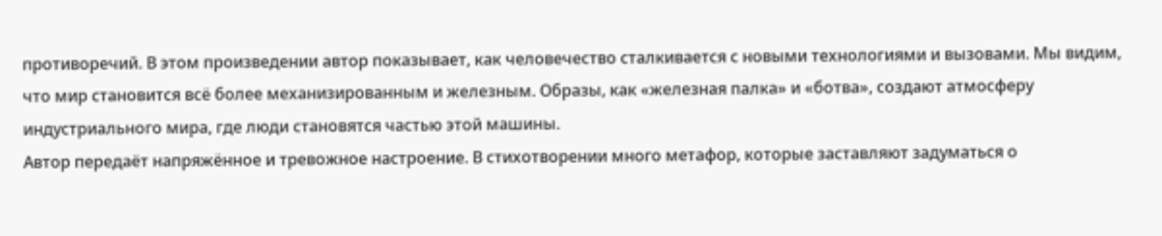противоречий. В этом произведении автор показывает, как человечество сталкивается с новыми технологиями и вызовами. Мы видим, что мир становится всё более механизированным и железным. Образы, как «железная палка» и «ботва», создают атмосферу индустриального мира, где люди становятся частью этой машины.
Автор передаёт напряжённое и тревожное настроение. В стихотворении много метафор, которые заставляют задуматься о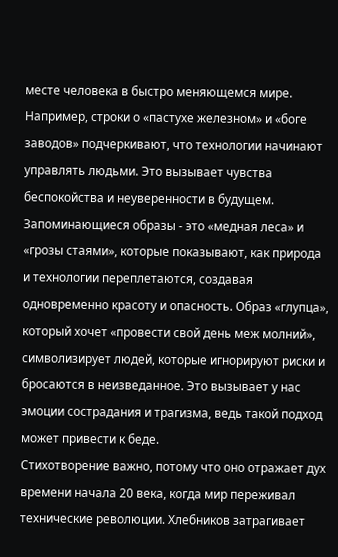месте человека в быстро меняющемся мире. Например, строки о «пастухе железном» и «боге заводов» подчеркивают, что технологии начинают управлять людьми. Это вызывает чувства беспокойства и неуверенности в будущем.
Запоминающиеся образы - это «медная леса» и «грозы стаями», которые показывают, как природа и технологии переплетаются, создавая одновременно красоту и опасность. Образ «глупца», который хочет «провести свой день меж молний», символизирует людей, которые игнорируют риски и бросаются в неизведанное. Это вызывает у нас эмоции сострадания и трагизма, ведь такой подход может привести к беде.
Стихотворение важно, потому что оно отражает дух времени начала 20 века, когда мир переживал технические революции. Хлебников затрагивает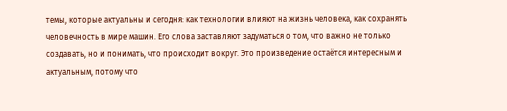темы, которые актуальны и сегодня: как технологии влияют на жизнь человека, как сохранять человечность в мире машин. Его слова заставляют задуматься о том, что важно не только создавать, но и понимать, что происходит вокруг. Это произведение остаётся интересным и актуальным, потому что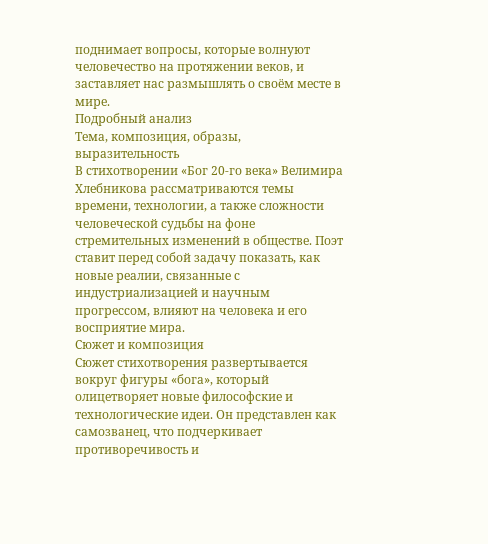поднимает вопросы, которые волнуют человечество на протяжении веков, и заставляет нас размышлять о своём месте в мире.
Подробный анализ
Тема, композиция, образы, выразительность
В стихотворении «Бог 20-го века» Велимира Хлебникова рассматриваются темы времени, технологии, а также сложности человеческой судьбы на фоне стремительных изменений в обществе. Поэт ставит перед собой задачу показать, как новые реалии, связанные с индустриализацией и научным прогрессом, влияют на человека и его восприятие мира.
Сюжет и композиция
Сюжет стихотворения развертывается вокруг фигуры «бога», который олицетворяет новые философские и технологические идеи. Он представлен как самозванец, что подчеркивает противоречивость и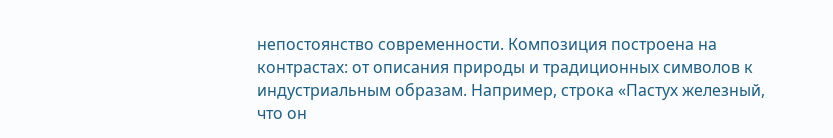непостоянство современности. Композиция построена на контрастах: от описания природы и традиционных символов к индустриальным образам. Например, строка «Пастух железный, что он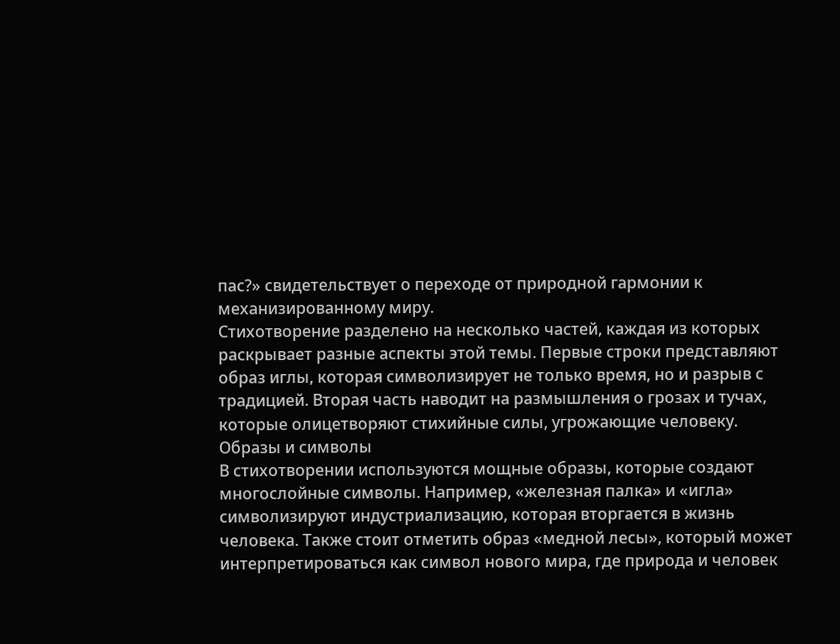пас?» свидетельствует о переходе от природной гармонии к механизированному миру.
Стихотворение разделено на несколько частей, каждая из которых раскрывает разные аспекты этой темы. Первые строки представляют образ иглы, которая символизирует не только время, но и разрыв с традицией. Вторая часть наводит на размышления о грозах и тучах, которые олицетворяют стихийные силы, угрожающие человеку.
Образы и символы
В стихотворении используются мощные образы, которые создают многослойные символы. Например, «железная палка» и «игла» символизируют индустриализацию, которая вторгается в жизнь человека. Также стоит отметить образ «медной лесы», который может интерпретироваться как символ нового мира, где природа и человек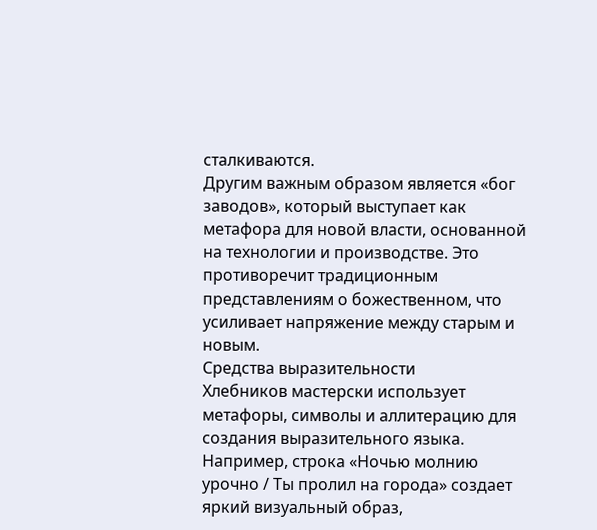сталкиваются.
Другим важным образом является «бог заводов», который выступает как метафора для новой власти, основанной на технологии и производстве. Это противоречит традиционным представлениям о божественном, что усиливает напряжение между старым и новым.
Средства выразительности
Хлебников мастерски использует метафоры, символы и аллитерацию для создания выразительного языка. Например, строка «Ночью молнию урочно / Ты пролил на города» создает яркий визуальный образ,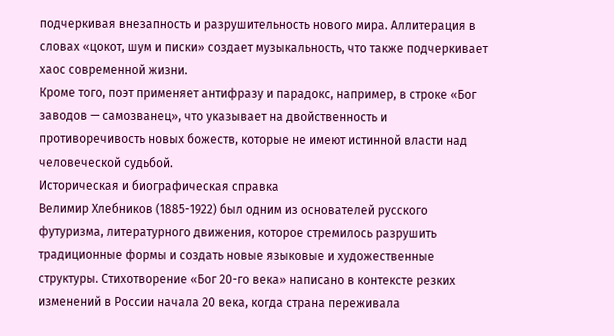подчеркивая внезапность и разрушительность нового мира. Аллитерация в словах «цокот, шум и писки» создает музыкальность, что также подчеркивает хаос современной жизни.
Кроме того, поэт применяет антифразу и парадокс, например, в строке «Бог заводов — самозванец», что указывает на двойственность и противоречивость новых божеств, которые не имеют истинной власти над человеческой судьбой.
Историческая и биографическая справка
Велимир Хлебников (1885-1922) был одним из основателей русского футуризма, литературного движения, которое стремилось разрушить традиционные формы и создать новые языковые и художественные структуры. Стихотворение «Бог 20-го века» написано в контексте резких изменений в России начала 20 века, когда страна переживала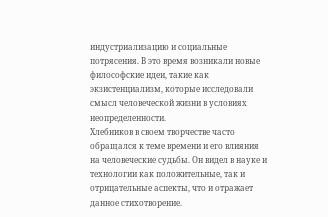индустриализацию и социальные потрясения. В это время возникали новые философские идеи, такие как экзистенциализм, которые исследовали смысл человеческой жизни в условиях неопределенности.
Хлебников в своем творчестве часто обращался к теме времени и его влияния на человеческие судьбы. Он видел в науке и технологии как положительные, так и отрицательные аспекты, что и отражает данное стихотворение.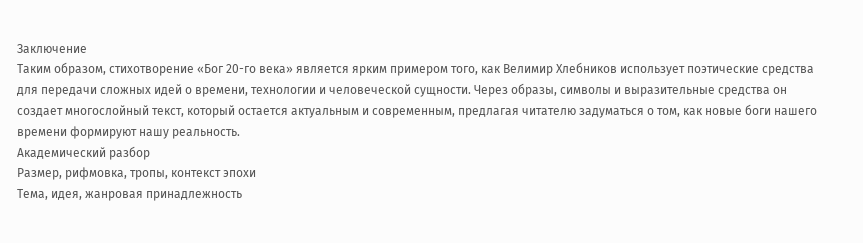Заключение
Таким образом, стихотворение «Бог 20-го века» является ярким примером того, как Велимир Хлебников использует поэтические средства для передачи сложных идей о времени, технологии и человеческой сущности. Через образы, символы и выразительные средства он создает многослойный текст, который остается актуальным и современным, предлагая читателю задуматься о том, как новые боги нашего времени формируют нашу реальность.
Академический разбор
Размер, рифмовка, тропы, контекст эпохи
Тема, идея, жанровая принадлежность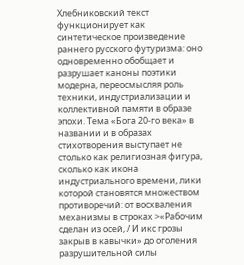Хлебниковский текст функционирует как синтетическое произведение раннего русского футуризма: оно одновременно обобщает и разрушает каноны поэтики модерна, переосмысляя роль техники, индустриализации и коллективной памяти в образе эпохи. Тема «Бога 20-го века» в названии и в образах стихотворения выступает не столько как религиозная фигура, сколько как икона индустриального времени, лики которой становятся множеством противоречий: от восхваления механизмы в строках >«Рабочим сделан из осей, / И икс грозы закрыв в кавычки» до оголения разрушительной силы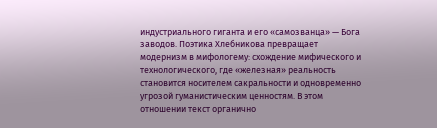индустриального гиганта и его «самозванца» — Бога заводов. Поэтика Хлебникова превращает модернизм в мифологему: схождение мифического и технологического, где «железная» реальность становится носителем сакральности и одновременно угрозой гуманистическим ценностям. В этом отношении текст органично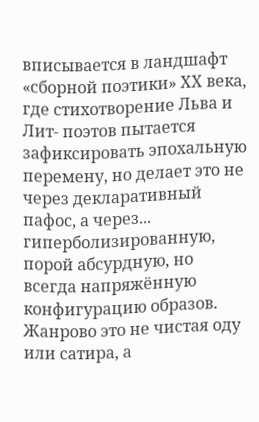вписывается в ландшафт «сборной поэтики» ХХ века, где стихотворение Льва и Лит- поэтов пытается зафиксировать эпохальную перемену, но делает это не через декларативный пафос, а через... гиперболизированную, порой абсурдную, но всегда напряжённую конфигурацию образов. Жанрово это не чистая оду или сатира, а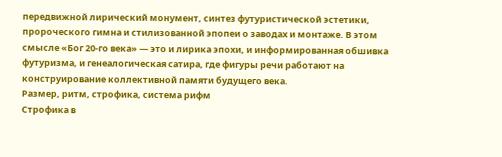передвижной лирический монумент, синтез футуристической эстетики, пророческого гимна и стилизованной эпопеи о заводах и монтаже. В этом смысле «Бог 20-го века» — это и лирика эпохи, и информированная обшивка футуризма, и генеалогическая сатира, где фигуры речи работают на конструирование коллективной памяти будущего века.
Размер, ритм, строфика, система рифм
Строфика в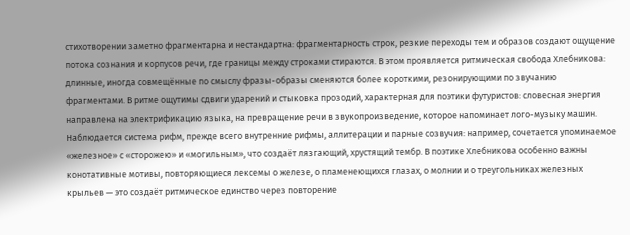стихотворении заметно фрагментарна и нестандартна: фрагментарность строк, резкие переходы тем и образов создают ощущение потока сознания и корпусов речи, где границы между строками стираются. В этом проявляется ритмическая свобода Хлебникова: длинные, иногда совмещённые по смыслу фразы-образы сменяются более короткими, резонирующими по звучанию фрагментами. В ритме ощутимы сдвиги ударений и стыковка прозодий, характерная для поэтики футуристов: словесная энергия направлена на электрификацию языка, на превращение речи в звукопроизведение, которое напоминает лого-музыку машин. Наблюдается система рифм, прежде всего внутренние рифмы, аллитерации и парные созвучия: например, сочетается упоминаемое «железное» с «сторожею» и «могильным», что создаёт лязгающий, хрустящий тембр. В поэтике Хлебникова особенно важны конотативные мотивы, повторяющиеся лексемы о железе, о пламенеющихся глазах, о молнии и о треугольниках железных крыльев — это создаёт ритмическое единство через повторение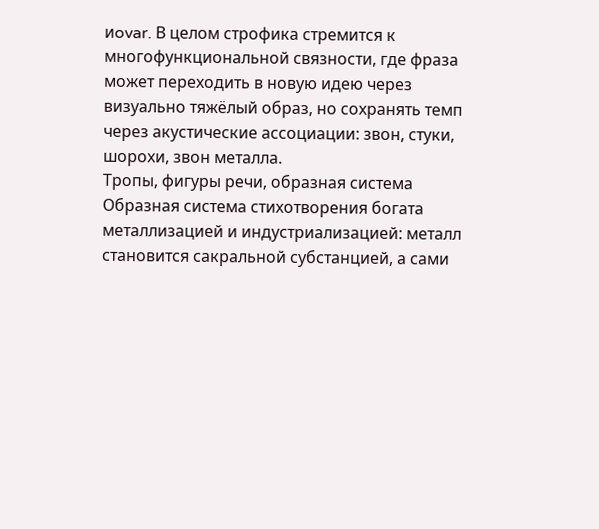иovar. В целом строфика стремится к многофункциональной связности, где фраза может переходить в новую идею через визуально тяжёлый образ, но сохранять темп через акустические ассоциации: звон, стуки, шорохи, звон металла.
Тропы, фигуры речи, образная система
Образная система стихотворения богата металлизацией и индустриализацией: металл становится сакральной субстанцией, а сами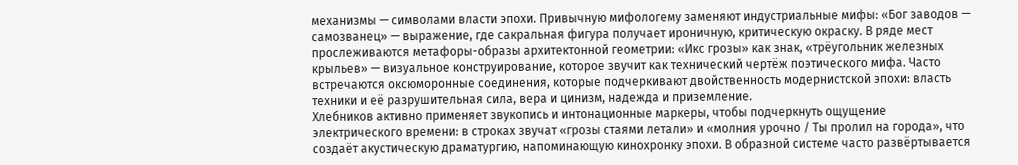механизмы — символами власти эпохи. Привычную мифологему заменяют индустриальные мифы: «Бог заводов — самозванец» — выражение, где сакральная фигура получает ироничную, критическую окраску. В ряде мест прослеживаются метафоры-образы архитектонной геометрии: «Икс грозы» как знак, «трёугольник железных крыльев» — визуальное конструирование, которое звучит как технический чертёж поэтического мифа. Часто встречаются оксюморонные соединения, которые подчеркивают двойственность модернистской эпохи: власть техники и её разрушительная сила, вера и цинизм, надежда и приземление.
Хлебников активно применяет звукопись и интонационные маркеры, чтобы подчеркнуть ощущение электрического времени: в строках звучат «грозы стаями летали» и «молния урочно / Ты пролил на города», что создаёт акустическую драматургию, напоминающую кинохронку эпохи. В образной системе часто развёртывается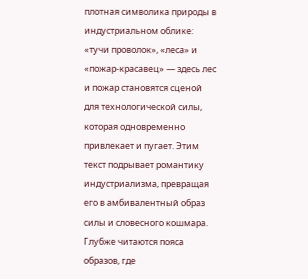плотная символика природы в индустриальном облике: «тучи проволок», «лесa» и «пожар-красавец» — здесь лес и пожар становятся сценой для технологической силы, которая одновременно привлекает и пугает. Этим текст подрывает романтику индустриализма, превращая его в амбивалентный образ силы и словесного кошмара.
Глубже читаются пояса образов, где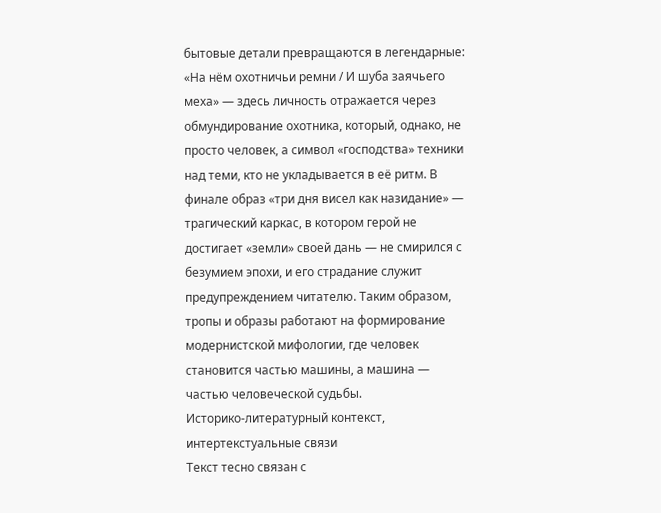бытовые детали превращаются в легендарные: «На нём охотничьи ремни / И шуба заячьего меха» — здесь личность отражается через обмундирование охотника, который, однако, не просто человек, а символ «господства» техники над теми, кто не укладывается в её ритм. В финале образ «три дня висел как назидание» — трагический каркас, в котором герой не достигает «земли» своей дань — не смирился с безумием эпохи, и его страдание служит предупреждением читателю. Таким образом, тропы и образы работают на формирование модернистской мифологии, где человек становится частью машины, а машина — частью человеческой судьбы.
Историко-литературный контекст, интертекстуальные связи
Текст тесно связан с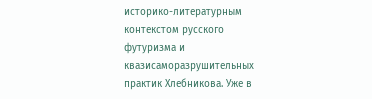историко-литературным контекстом русского футуризма и квазисаморазрушительных практик Хлебникова. Уже в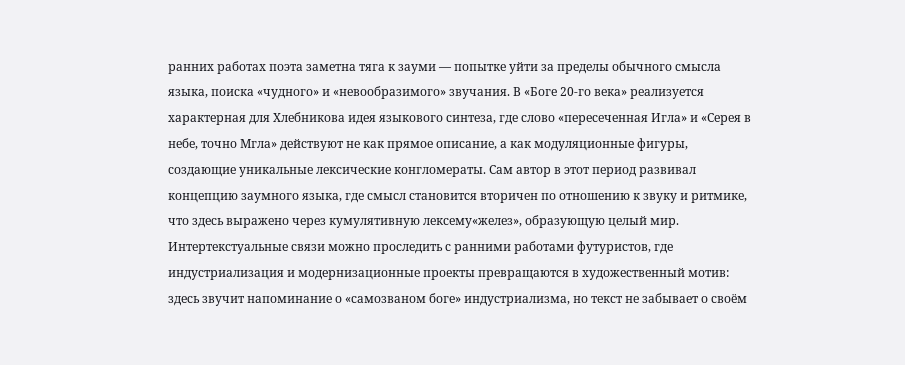ранних работах поэта заметна тяга к зауми — попытке уйти за пределы обычного смысла языка, поиска «чудного» и «невообразимого» звучания. В «Боге 20-го века» реализуется характерная для Хлебникова идея языкового синтеза, где слово «пересеченная Игла» и «Серея в небе, точно Мгла» действуют не как прямое описание, а как модуляционные фигуры, создающие уникальные лексические конгломераты. Сам автор в этот период развивал концепцию заумного языка, где смысл становится вторичен по отношению к звуку и ритмике, что здесь выражено через кумулятивную лексему«желез», образующую целый мир.
Интертекстуальные связи можно проследить с ранними работами футуристов, где индустриализация и модернизационные проекты превращаются в художественный мотив: здесь звучит напоминание о «самозваном боге» индустриализма, но текст не забывает о своём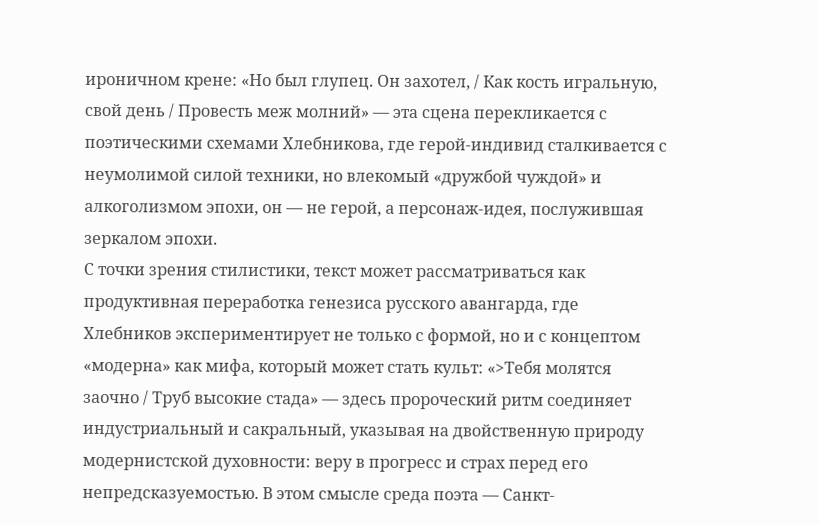ироничном крене: «Но был глупец. Он захотел, / Как кость игральную, свой день / Провесть меж молний» — эта сцена перекликается с поэтическими схемами Хлебникова, где герой-индивид сталкивается с неумолимой силой техники, но влекомый «дружбой чуждой» и алкоголизмом эпохи, он — не герой, а персонаж-идея, послужившая зеркалом эпохи.
С точки зрения стилистики, текст может рассматриваться как продуктивная переработка генезиса русского авангарда, где Хлебников экспериментирует не только с формой, но и с концептом «модерна» как мифа, который может стать культ: «>Тебя молятся заочно / Труб высокие стада» — здесь пророческий ритм соединяет индустриальный и сакральный, указывая на двойственную природу модернистской духовности: веру в прогресс и страх перед его непредсказуемостью. В этом смысле среда поэта — Санкт-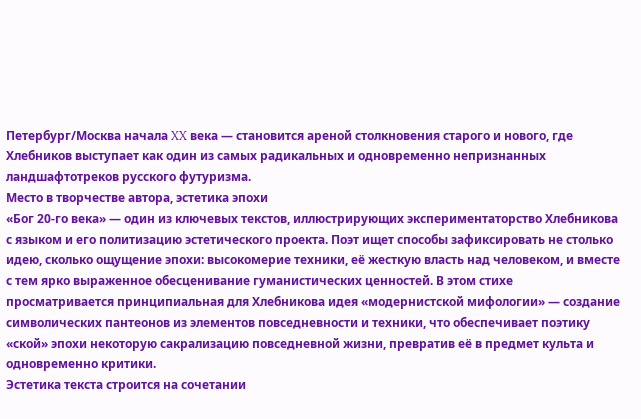Петербург/Москва начала XX века — становится ареной столкновения старого и нового, где Хлебников выступает как один из самых радикальных и одновременно непризнанных ландшафтотреков русского футуризма.
Место в творчестве автора, эстетика эпохи
«Бог 20-го века» — один из ключевых текстов, иллюстрирующих экспериментаторство Хлебникова с языком и его политизацию эстетического проекта. Поэт ищет способы зафиксировать не столько идею, сколько ощущение эпохи: высокомерие техники, её жесткую власть над человеком, и вместе с тем ярко выраженное обесценивание гуманистических ценностей. В этом стихе просматривается принципиальная для Хлебникова идея «модернистской мифологии» — создание символических пантеонов из элементов повседневности и техники, что обеспечивает поэтику «ской» эпохи некоторую сакрализацию повседневной жизни, превратив её в предмет культа и одновременно критики.
Эстетика текста строится на сочетании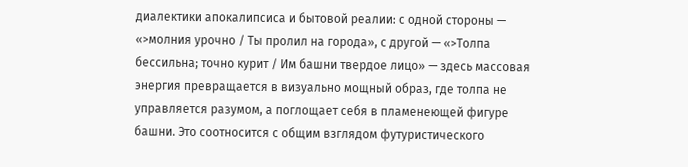диалектики апокалипсиса и бытовой реалии: с одной стороны — «>молния урочно / Ты пролил на города», с другой — «>Толпа бессильна; точно курит / Им башни твердое лицо» — здесь массовая энергия превращается в визуально мощный образ, где толпа не управляется разумом, а поглощает себя в пламенеющей фигуре башни. Это соотносится с общим взглядом футуристического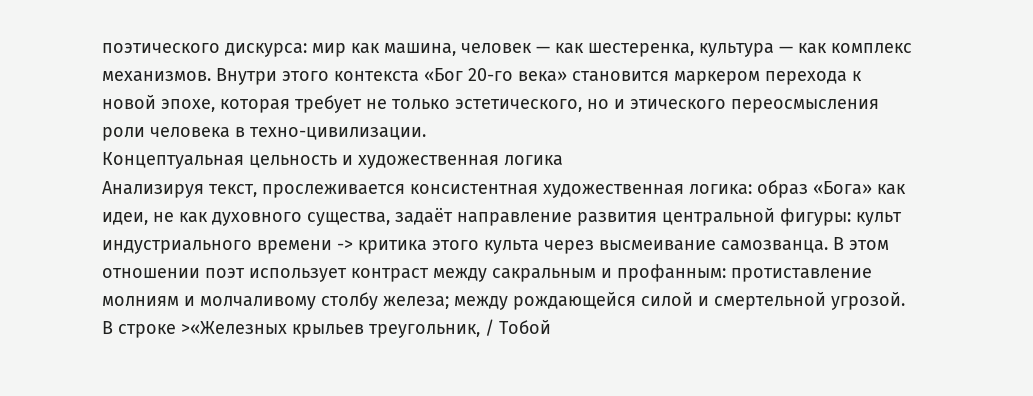поэтического дискурса: мир как машина, человек — как шестеренка, культура — как комплекс механизмов. Внутри этого контекста «Бог 20-го века» становится маркером перехода к новой эпохе, которая требует не только эстетического, но и этического переосмысления роли человека в техно-цивилизации.
Концептуальная цельность и художественная логика
Анализируя текст, прослеживается консистентная художественная логика: образ «Бога» как идеи, не как духовного существа, задаёт направление развития центральной фигуры: культ индустриального времени -> критика этого культа через высмеивание самозванца. В этом отношении поэт использует контраст между сакральным и профанным: протиставление молниям и молчаливому столбу железа; между рождающейся силой и смертельной угрозой. В строке >«Железных крыльев треугольник, / Тобой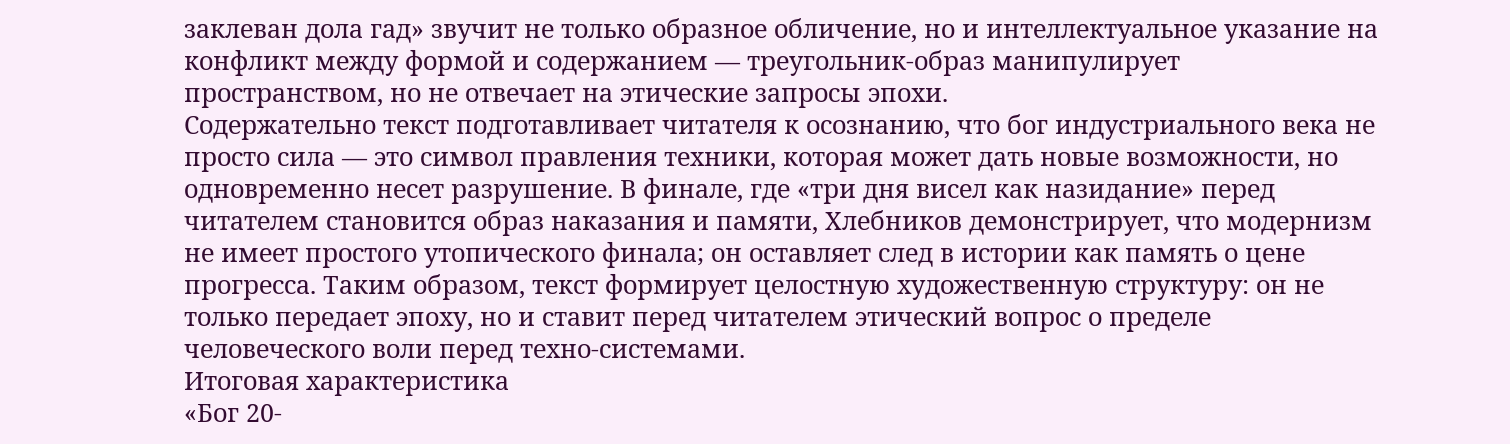заклеван дола гад» звучит не только образное обличение, но и интеллектуальное указание на конфликт между формой и содержанием — треугольник-образ манипулирует пространством, но не отвечает на этические запросы эпохи.
Содержательно текст подготавливает читателя к осознанию, что бог индустриального века не просто сила — это символ правления техники, которая может дать новые возможности, но одновременно несет разрушение. В финале, где «три дня висел как назидание» перед читателем становится образ наказания и памяти, Хлебников демонстрирует, что модернизм не имеет простого утопического финала; он оставляет след в истории как память о цене прогресса. Таким образом, текст формирует целостную художественную структуру: он не только передает эпоху, но и ставит перед читателем этический вопрос о пределе человеческого воли перед техно-системами.
Итоговая характеристика
«Бог 20-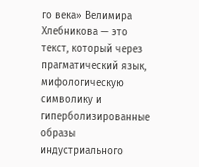го века» Велимира Хлебникова — это текст, который через прагматический язык, мифологическую символику и гиперболизированные образы индустриального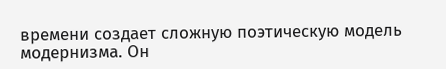времени создает сложную поэтическую модель модернизма. Он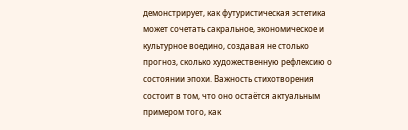демонстрирует, как футуристическая эстетика может сочетать сакральное, экономическое и культурное воедино, создавая не столько прогноз, сколько художественную рефлексию о состоянии эпохи. Важность стихотворения состоит в том, что оно остаётся актуальным примером того, как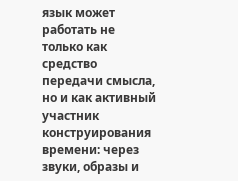язык может работать не только как средство передачи смысла, но и как активный участник конструирования времени: через звуки, образы и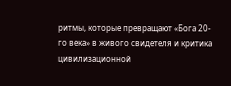ритмы, которые превращают «Бога 20-го века» в живого свидетеля и критика цивилизационной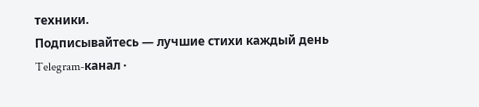техники.
Подписывайтесь — лучшие стихи каждый день
Telegram-канал ·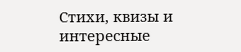Стихи, квизы и интересные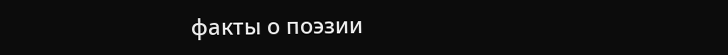факты о поэзии